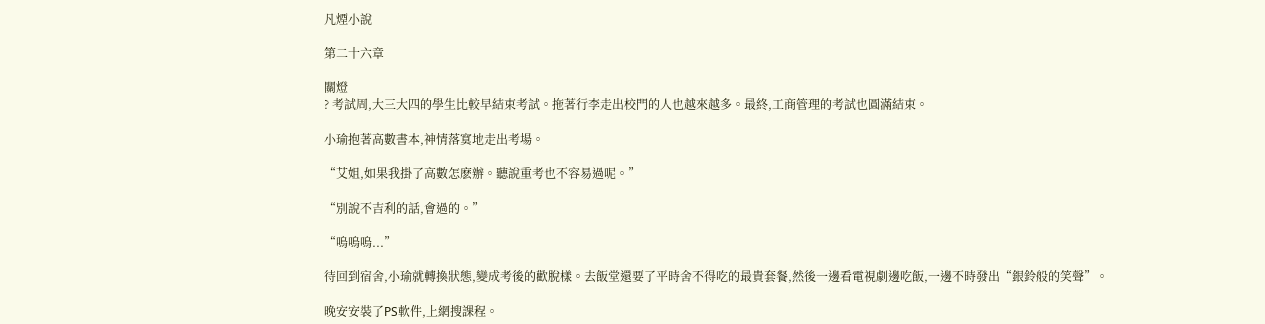凡煙小說

第二十六章

關燈
? 考試周,大三大四的學生比較早結束考試。拖著行李走出校門的人也越來越多。最終,工商管理的考試也圓滿結束。

小瑜抱著高數書本,神情落寞地走出考場。

“艾姐,如果我掛了高數怎麽辦。聽說重考也不容易過呢。”

“別說不吉利的話,會過的。”

“嗚嗚嗚...”

待回到宿舍,小瑜就轉換狀態,變成考後的歡脫樣。去飯堂還要了平時舍不得吃的最貴套餐,然後一邊看電視劇邊吃飯,一邊不時發出“銀鈴般的笑聲”。

晚安安裝了PS軟件,上網搜課程。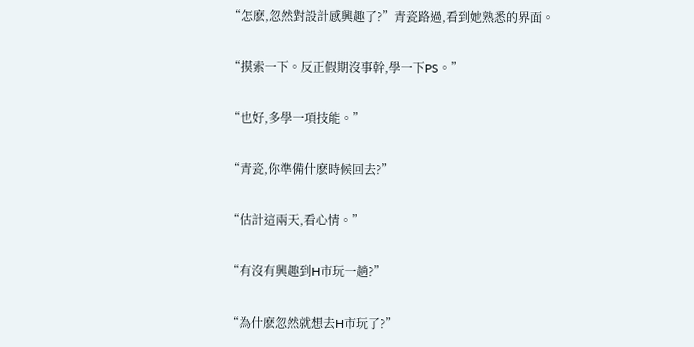“怎麽,忽然對設計感興趣了?”青瓷路過,看到她熟悉的界面。

“摸索一下。反正假期沒事幹,學一下PS。”

“也好,多學一項技能。”

“青瓷,你準備什麽時候回去?”

“估計這兩天,看心情。”

“有沒有興趣到H市玩一趟?”

“為什麽忽然就想去H市玩了?”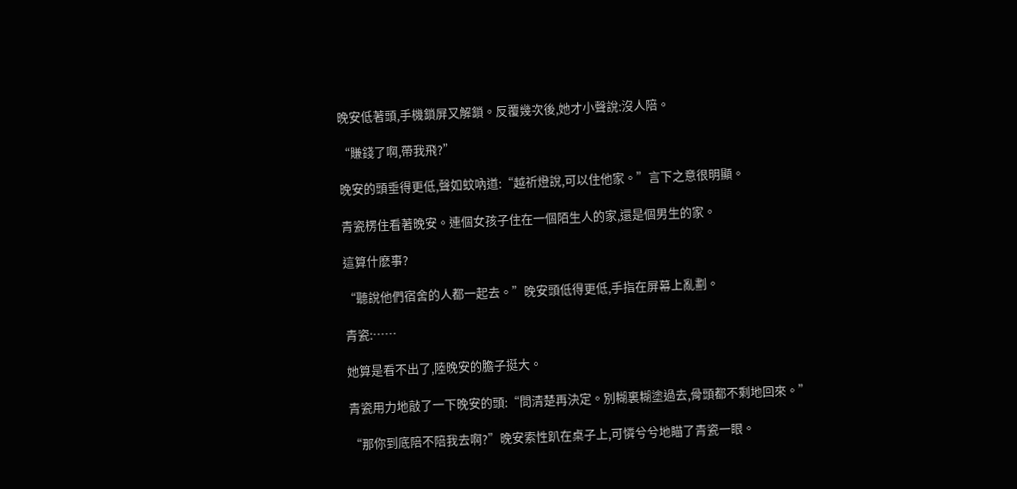晚安低著頭,手機鎖屏又解鎖。反覆幾次後,她才小聲說:沒人陪。

“賺錢了啊,帶我飛?”

晚安的頭垂得更低,聲如蚊吶道:“越祈燈說,可以住他家。”言下之意很明顯。

青瓷楞住看著晚安。連個女孩子住在一個陌生人的家,還是個男生的家。

這算什麽事?

“聽說他們宿舍的人都一起去。”晚安頭低得更低,手指在屏幕上亂劃。

青瓷:……

她算是看不出了,陸晚安的膽子挺大。

青瓷用力地敲了一下晚安的頭:“問清楚再決定。別糊裏糊塗過去,骨頭都不剩地回來。”

“那你到底陪不陪我去啊?”晚安索性趴在桌子上,可憐兮兮地瞄了青瓷一眼。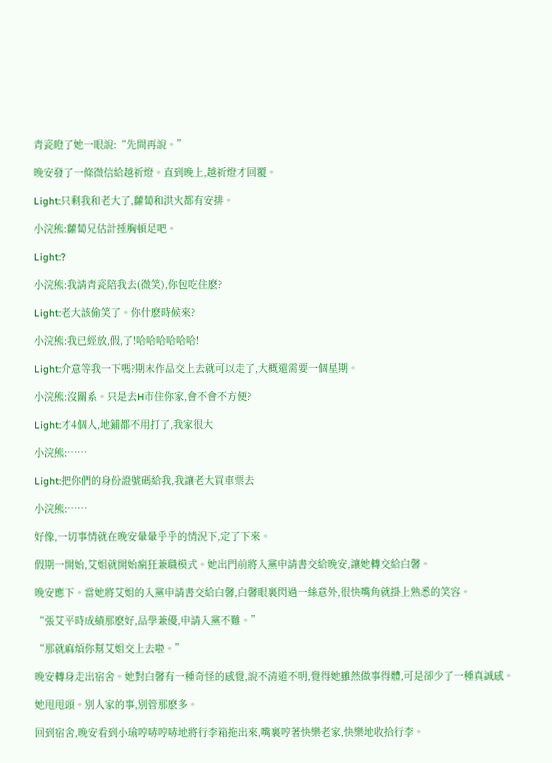青瓷瞪了她一眼說:“先問再說。”

晚安發了一條微信給越祈燈。直到晚上,越祈燈才回覆。

Light:只剩我和老大了,蘿蔔和洪火都有安排。

小浣熊:蘿蔔兄估計捶胸頓足吧。

Light:?

小浣熊:我請青瓷陪我去(微笑),你包吃住麽?

Light:老大該偷笑了。你什麽時候來?

小浣熊:我已經放,假,了!哈哈哈哈哈哈!

Light:介意等我一下嗎?期末作品交上去就可以走了,大概還需要一個星期。

小浣熊:沒關系。只是去H市住你家,會不會不方便?

Light:才4個人,地鋪都不用打了,我家很大

小浣熊:……

Light:把你們的身份證號碼給我,我讓老大買車票去

小浣熊:……

好像,一切事情就在晚安暈暈乎乎的情況下,定了下來。

假期一開始,艾姐就開始瘋狂兼職模式。她出門前將入黨申請書交給晚安,讓她轉交給白馨。

晚安應下。當她將艾姐的入黨申請書交給白馨,白馨眼裏閃過一絲意外,很快嘴角就掛上熟悉的笑容。

“張艾平時成績那麽好,品學兼優,申請入黨不難。”

“那就麻煩你幫艾姐交上去啦。”

晚安轉身走出宿舍。她對白馨有一種奇怪的感覺,說不清道不明,覺得她雖然做事得體,可是卻少了一種真誠感。

她甩甩頭。別人家的事,別管那麽多。

回到宿舍,晚安看到小瑜哼哧哼哧地將行李箱拖出來,嘴裏哼著快樂老家,快樂地收拾行李。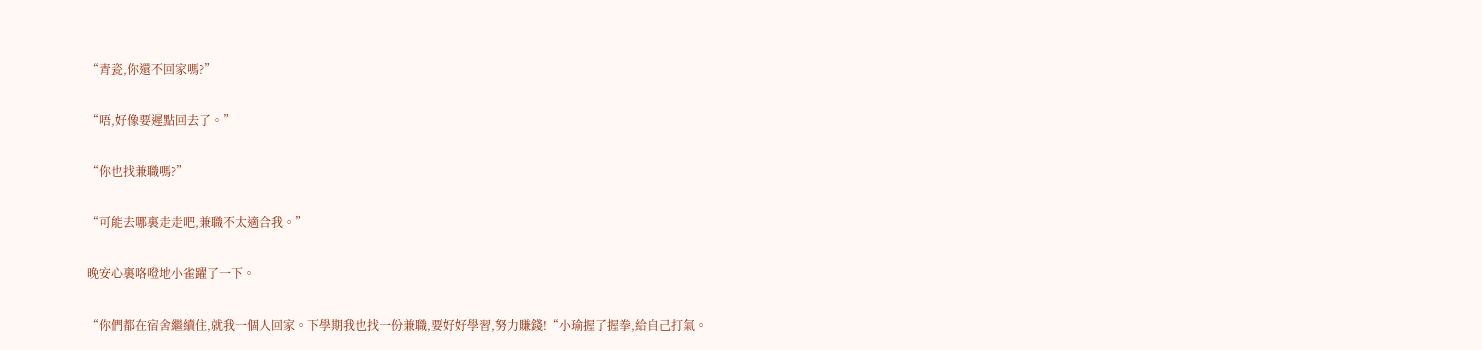“青瓷,你還不回家嗎?”

“唔,好像要遲點回去了。”

“你也找兼職嗎?”

“可能去哪裏走走吧,兼職不太適合我。”

晚安心裏咯噔地小雀躍了一下。

“你們都在宿舍繼續住,就我一個人回家。下學期我也找一份兼職,要好好學習,努力賺錢!“小瑜握了握拳,給自己打氣。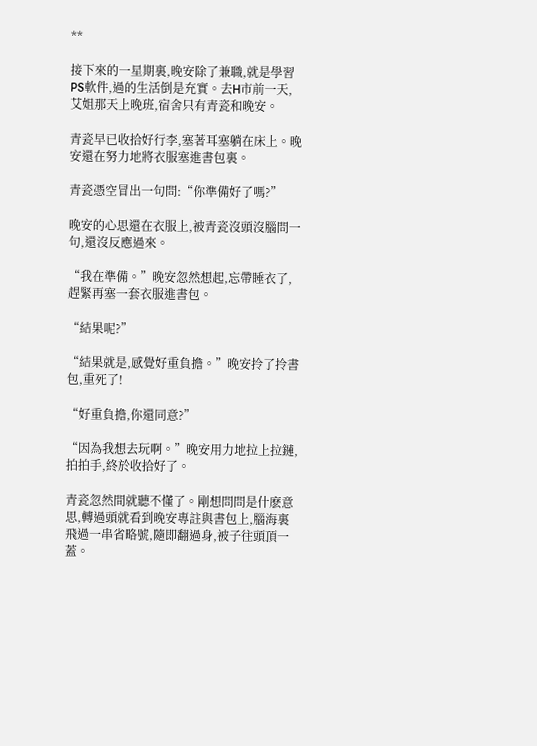**

接下來的一星期裏,晚安除了兼職,就是學習PS軟件,過的生活倒是充實。去H市前一天,艾姐那天上晚班,宿舍只有青瓷和晚安。

青瓷早已收拾好行李,塞著耳塞躺在床上。晚安還在努力地將衣服塞進書包裏。

青瓷憑空冒出一句問:“你準備好了嗎?”

晚安的心思還在衣服上,被青瓷沒頭沒腦問一句,還沒反應過來。

“我在準備。”晚安忽然想起,忘帶睡衣了,趕緊再塞一套衣服進書包。

“結果呢?”

“結果就是,感覺好重負擔。”晚安拎了拎書包,重死了!

“好重負擔,你還同意?”

“因為我想去玩啊。”晚安用力地拉上拉鏈,拍拍手,終於收拾好了。

青瓷忽然間就聽不懂了。剛想問問是什麽意思,轉過頭就看到晚安專註與書包上,腦海裏飛過一串省略號,隨即翻過身,被子往頭頂一蓋。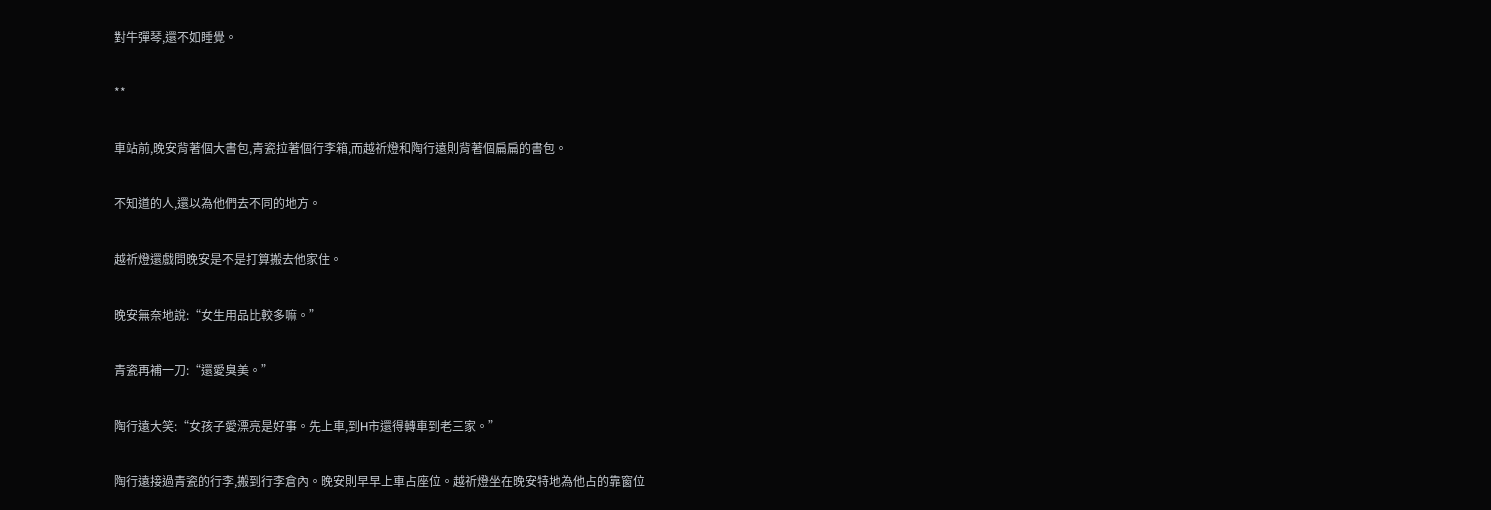對牛彈琴,還不如睡覺。

**

車站前,晚安背著個大書包,青瓷拉著個行李箱,而越祈燈和陶行遠則背著個扁扁的書包。

不知道的人,還以為他們去不同的地方。

越祈燈還戲問晚安是不是打算搬去他家住。

晚安無奈地說:“女生用品比較多嘛。”

青瓷再補一刀:“還愛臭美。”

陶行遠大笑:“女孩子愛漂亮是好事。先上車,到H市還得轉車到老三家。”

陶行遠接過青瓷的行李,搬到行李倉內。晚安則早早上車占座位。越祈燈坐在晚安特地為他占的靠窗位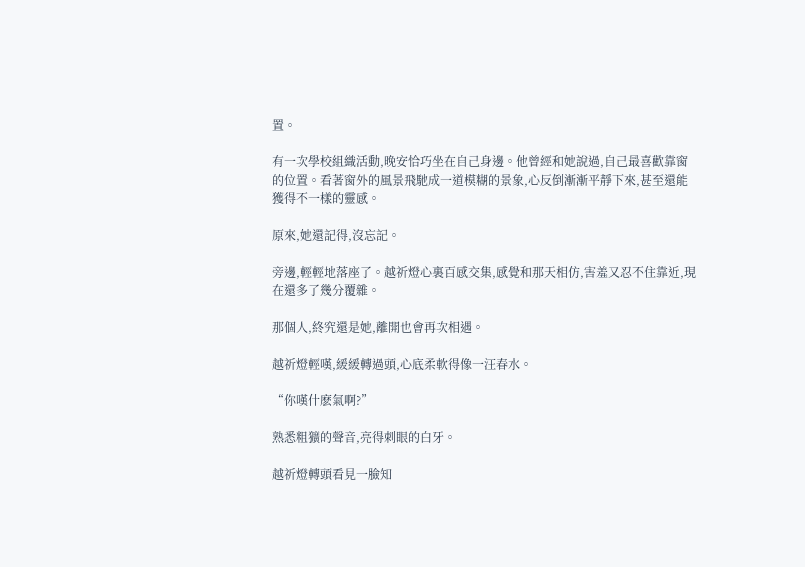置。

有一次學校組織活動,晚安恰巧坐在自己身邊。他曾經和她說過,自己最喜歡靠窗的位置。看著窗外的風景飛馳成一道模糊的景象,心反倒漸漸平靜下來,甚至還能獲得不一樣的靈感。

原來,她還記得,沒忘記。

旁邊,輕輕地落座了。越祈燈心裏百感交集,感覺和那天相仿,害羞又忍不住靠近,現在還多了幾分覆雜。

那個人,終究還是她,離開也會再次相遇。

越祈燈輕嘆,緩緩轉過頭,心底柔軟得像一汪春水。

“你嘆什麽氣啊?”

熟悉粗獷的聲音,亮得刺眼的白牙。

越祈燈轉頭看見一臉知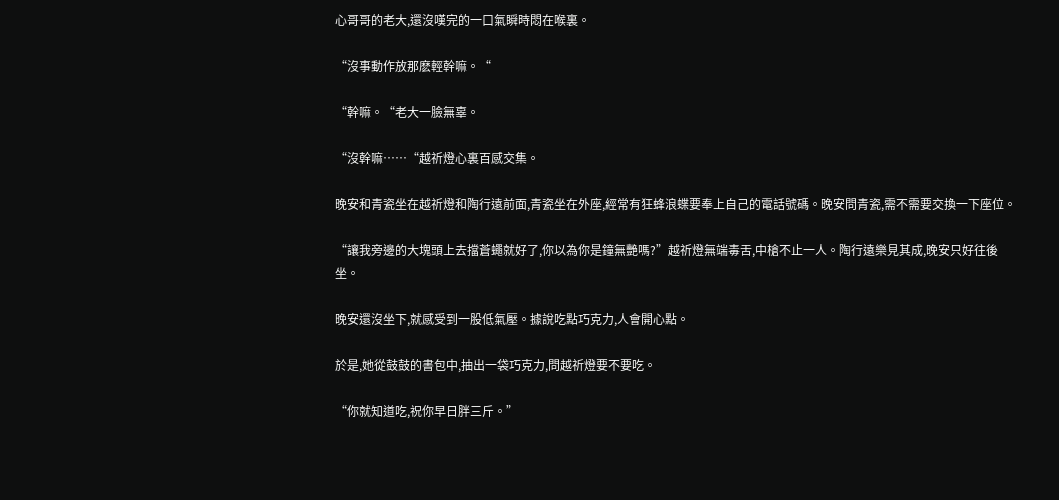心哥哥的老大,還沒嘆完的一口氣瞬時悶在喉裏。

“沒事動作放那麽輕幹嘛。“

“幹嘛。“老大一臉無辜。

“沒幹嘛……“越祈燈心裏百感交集。

晚安和青瓷坐在越祈燈和陶行遠前面,青瓷坐在外座,經常有狂蜂浪蝶要奉上自己的電話號碼。晚安問青瓷,需不需要交換一下座位。

“讓我旁邊的大塊頭上去擋蒼蠅就好了,你以為你是鐘無艷嗎?”越祈燈無端毒舌,中槍不止一人。陶行遠樂見其成,晚安只好往後坐。

晚安還沒坐下,就感受到一股低氣壓。據說吃點巧克力,人會開心點。

於是,她從鼓鼓的書包中,抽出一袋巧克力,問越祈燈要不要吃。

“你就知道吃,祝你早日胖三斤。”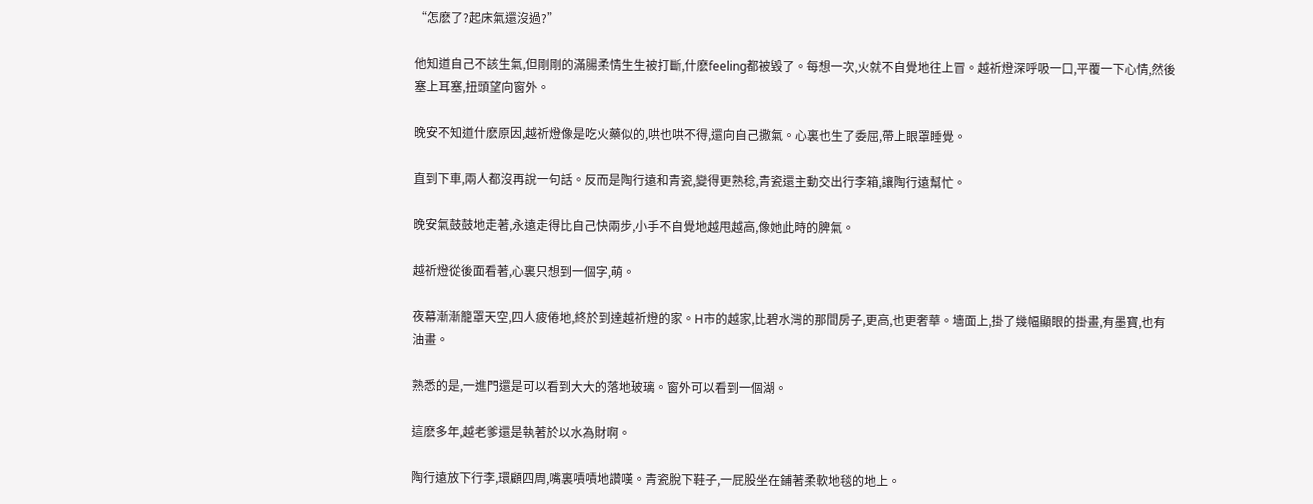“怎麽了?起床氣還沒過?”

他知道自己不該生氣,但剛剛的滿腸柔情生生被打斷,什麽feeling都被毀了。每想一次,火就不自覺地往上冒。越祈燈深呼吸一口,平覆一下心情,然後塞上耳塞,扭頭望向窗外。

晚安不知道什麽原因,越祈燈像是吃火藥似的,哄也哄不得,還向自己撒氣。心裏也生了委屈,帶上眼罩睡覺。

直到下車,兩人都沒再說一句話。反而是陶行遠和青瓷,變得更熟稔,青瓷還主動交出行李箱,讓陶行遠幫忙。

晚安氣鼓鼓地走著,永遠走得比自己快兩步,小手不自覺地越甩越高,像她此時的脾氣。

越祈燈從後面看著,心裏只想到一個字,萌。

夜幕漸漸籠罩天空,四人疲倦地,終於到達越祈燈的家。H市的越家,比碧水灣的那間房子,更高,也更奢華。墻面上,掛了幾幅顯眼的掛畫,有墨寶,也有油畫。

熟悉的是,一進門還是可以看到大大的落地玻璃。窗外可以看到一個湖。

這麽多年,越老爹還是執著於以水為財啊。

陶行遠放下行李,環顧四周,嘴裏嘖嘖地讚嘆。青瓷脫下鞋子,一屁股坐在鋪著柔軟地毯的地上。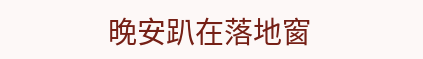晚安趴在落地窗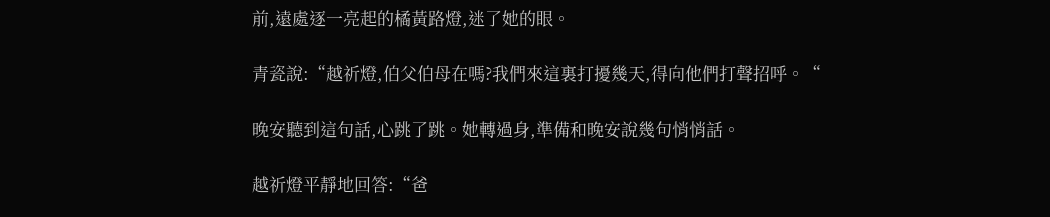前,遠處逐一亮起的橘黃路燈,迷了她的眼。

青瓷說:“越祈燈,伯父伯母在嗎?我們來這裏打擾幾天,得向他們打聲招呼。“

晚安聽到這句話,心跳了跳。她轉過身,準備和晚安說幾句悄悄話。

越祈燈平靜地回答:“爸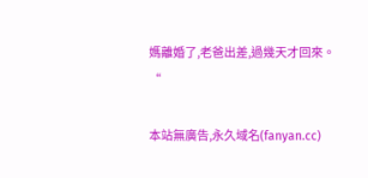媽離婚了,老爸出差,過幾天才回來。“

本站無廣告,永久域名(fanyan.cc)